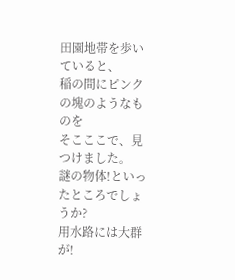田園地帯を歩いていると、
稲の間にピンクの塊のようなものを
そこここで、見つけました。
謎の物体!といったところでしょうか?
用水路には大群が!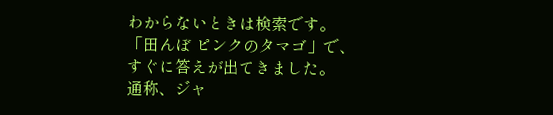わからないときは検索です。
「田んぼ ピンクのタマゴ」で、
すぐに答えが出てきました。
通称、ジャ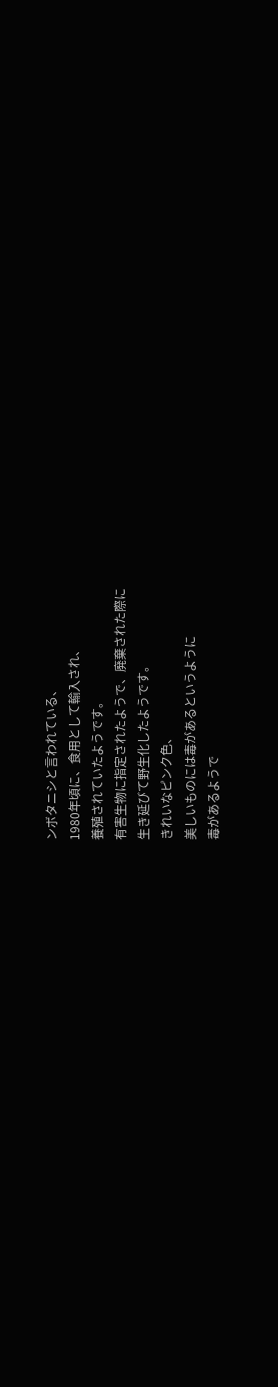ンボタニシと言われている、
1980年頃に、食用として輸入され、
養殖されていたようです。
有害生物に指定されたようで、廃棄された際に
生き延びて野生化したようです。
きれいなピンク色、
美しいものには毒があるというように
毒があるようで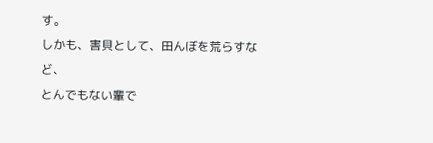す。
しかも、害貝として、田んぼを荒らすなど、
とんでもない輩で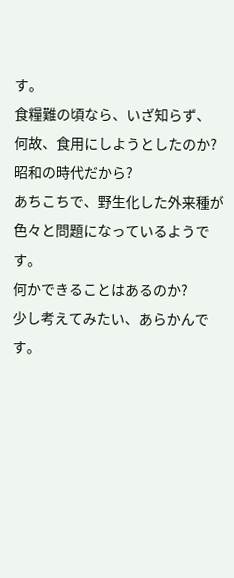す。
食糧難の頃なら、いざ知らず、
何故、食用にしようとしたのか?
昭和の時代だから?
あちこちで、野生化した外来種が
色々と問題になっているようです。
何かできることはあるのか?
少し考えてみたい、あらかんです。